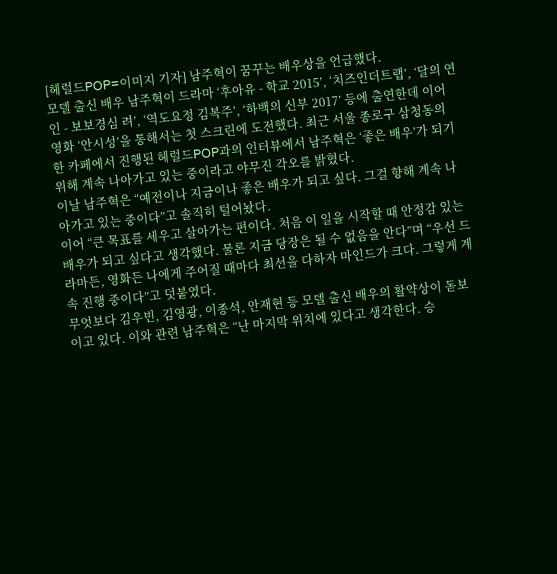[헤럴드POP=이미지 기자] 남주혁이 꿈꾸는 배우상을 언급했다.
모델 출신 배우 남주혁이 드라마 ‘후아유 - 학교 2015’, ‘치즈인더트랩’, ‘달의 연인 - 보보경심 려’, ‘역도요정 김복주’, ‘하백의 신부 2017’ 등에 출연한데 이어 영화 ‘안시성’을 통해서는 첫 스크린에 도전했다. 최근 서울 종로구 삼청동의 한 카페에서 진행된 헤럴드POP과의 인터뷰에서 남주혁은 ‘좋은 배우’가 되기 위해 계속 나아가고 있는 중이라고 야무진 각오를 밝혔다.
이날 남주혁은 “예전이나 지금이나 좋은 배우가 되고 싶다. 그걸 향해 계속 나아가고 있는 중이다”고 솔직히 털어놨다.
이어 “큰 목표를 세우고 살아가는 편이다. 처음 이 일을 시작할 때 안정감 있는 배우가 되고 싶다고 생각했다. 물론 지금 당장은 될 수 없음을 안다”며 “우선 드라마든, 영화든 나에게 주어질 때마다 최선을 다하자 마인드가 크다. 그렇게 계속 진행 중이다”고 덧붙였다.
무엇보다 김우빈, 김영광, 이종석, 안재현 등 모델 출신 배우의 활약상이 돋보이고 있다. 이와 관련 남주혁은 “난 마지막 위치에 있다고 생각한다. 승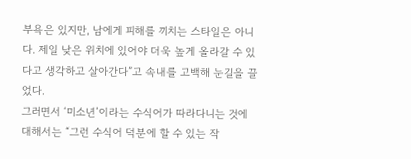부욕은 있지만, 남에게 피해를 끼치는 스타일은 아니다. 제일 낮은 위치에 있어야 더욱 높게 올라갈 수 있다고 생각하고 살아간다”고 속내를 고백해 눈길을 끌었다.
그러면서 ‘미소년’이라는 수식어가 따라다니는 것에 대해서는 “그런 수식어 덕분에 할 수 있는 작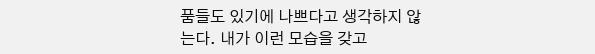품들도 있기에 나쁘다고 생각하지 않는다. 내가 이런 모습을 갖고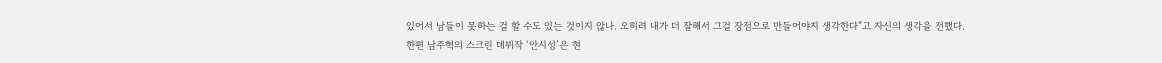있어서 남들이 못하는 걸 할 수도 있는 것이지 않나. 오히려 내가 더 잘해서 그걸 장점으로 만들어야지 생각한다”고 자신의 생각을 전했다.
한편 남주혁의 스크린 데뷔작 ‘안시성’은 현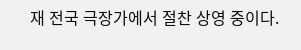재 전국 극장가에서 절찬 상영 중이다.